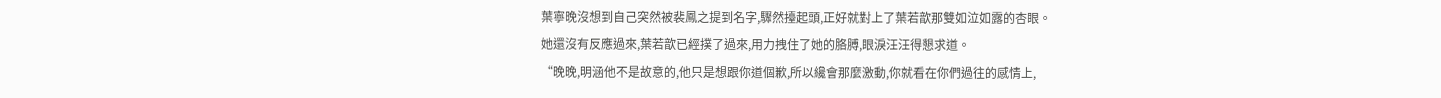葉寧晚沒想到自己突然被裴鳳之提到名字,驟然擡起頭,正好就對上了葉若歆那雙如泣如露的杏眼。
她還沒有反應過來,葉若歆已經撲了過來,用力拽住了她的胳膊,眼淚汪汪得懇求道。
“晚晚,明涵他不是故意的,他只是想跟你道個歉,所以纔會那麼激動,你就看在你們過往的感情上,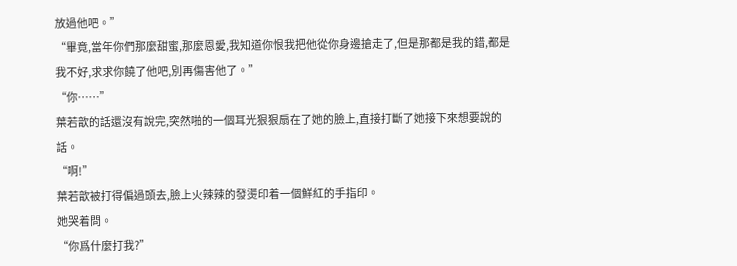放過他吧。”
“畢竟,當年你們那麼甜蜜,那麼恩愛,我知道你恨我把他從你身邊搶走了,但是那都是我的錯,都是我不好,求求你饒了他吧,別再傷害他了。”
“你……”
葉若歆的話還沒有說完,突然啪的一個耳光狠狠扇在了她的臉上,直接打斷了她接下來想要說的話。
“啊!”
葉若歆被打得偏過頭去,臉上火辣辣的發燙印着一個鮮紅的手指印。
她哭着問。
“你爲什麼打我?”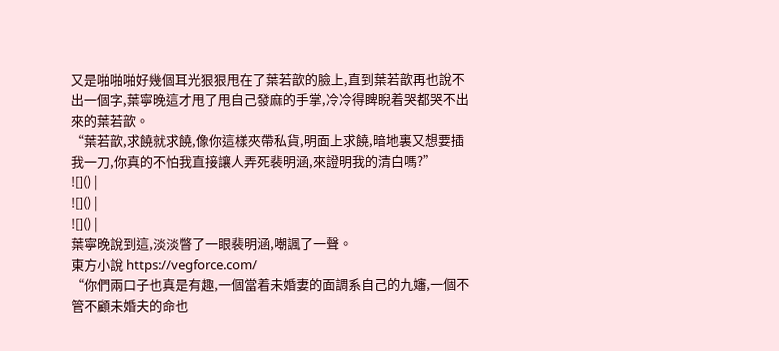又是啪啪啪好幾個耳光狠狠甩在了葉若歆的臉上,直到葉若歆再也說不出一個字,葉寧晚這才甩了甩自己發麻的手掌,冷冷得睥睨着哭都哭不出來的葉若歆。
“葉若歆,求饒就求饒,像你這樣夾帶私貨,明面上求饒,暗地裏又想要插我一刀,你真的不怕我直接讓人弄死裴明涵,來證明我的清白嗎?”
![]() |
![]() |
![]() |
葉寧晚說到這,淡淡瞥了一眼裴明涵,嘲諷了一聲。
東方小說 https://vegforce.com/
“你們兩口子也真是有趣,一個當着未婚妻的面調系自己的九嬸,一個不管不顧未婚夫的命也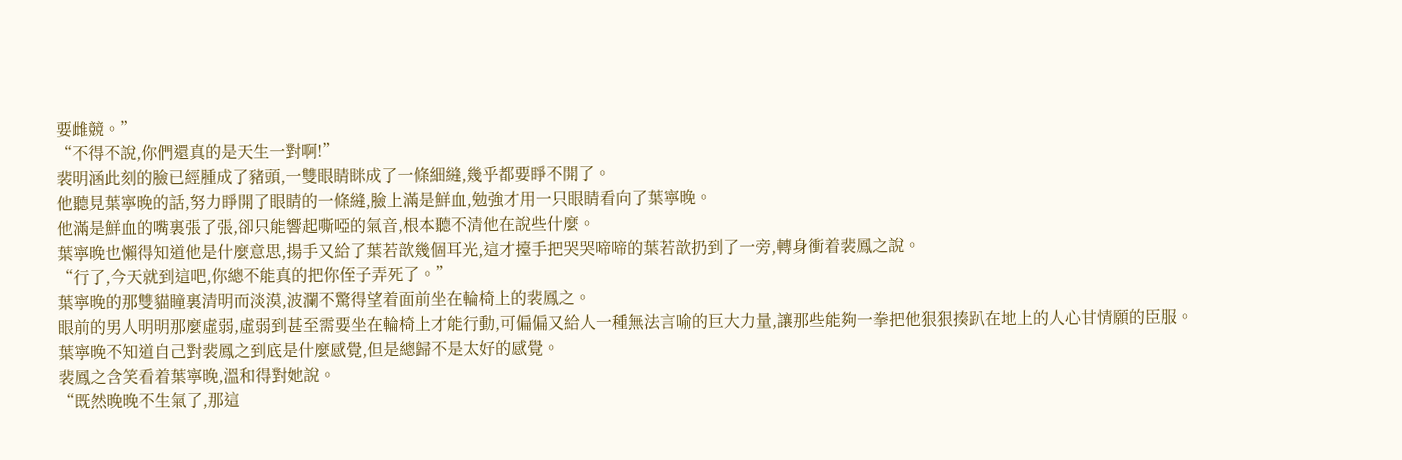要雌競。”
“不得不說,你們還真的是天生一對啊!”
裴明涵此刻的臉已經腫成了豬頭,一雙眼睛眯成了一條細縫,幾乎都要睜不開了。
他聽見葉寧晚的話,努力睜開了眼睛的一條縫,臉上滿是鮮血,勉強才用一只眼睛看向了葉寧晚。
他滿是鮮血的嘴裏張了張,卻只能響起嘶啞的氣音,根本聽不清他在說些什麼。
葉寧晚也懶得知道他是什麼意思,揚手又給了葉若歆幾個耳光,這才擡手把哭哭啼啼的葉若歆扔到了一旁,轉身衝着裴鳳之說。
“行了,今天就到這吧,你總不能真的把你侄子弄死了。”
葉寧晚的那雙貓瞳裏清明而淡漠,波瀾不驚得望着面前坐在輪椅上的裴鳳之。
眼前的男人明明那麼虛弱,虛弱到甚至需要坐在輪椅上才能行動,可偏偏又給人一種無法言喻的巨大力量,讓那些能夠一拳把他狠狠揍趴在地上的人心甘情願的臣服。
葉寧晚不知道自己對裴鳳之到底是什麼感覺,但是總歸不是太好的感覺。
裴鳳之含笑看着葉寧晚,溫和得對她說。
“既然晚晚不生氣了,那這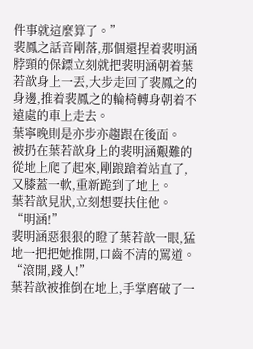件事就這麼算了。”
裴鳳之話音剛落,那個還捏着裴明涵脖頸的保鏢立刻就把裴明涵朝着葉若歆身上一丟,大步走回了裴鳳之的身邊,推着裴鳳之的輪椅轉身朝着不遠處的車上走去。
葉寧晚則是亦步亦趨跟在後面。
被扔在葉若歆身上的裴明涵艱難的從地上爬了起來,剛踉蹌着站直了,又膝蓋一軟,重新跪到了地上。
葉若歆見狀,立刻想要扶住他。
“明涵!”
裴明涵惡狠狠的瞪了葉若歆一眼,猛地一把把她推開,口齒不清的罵道。
“滾開,踐人!”
葉若歆被推倒在地上,手掌磨破了一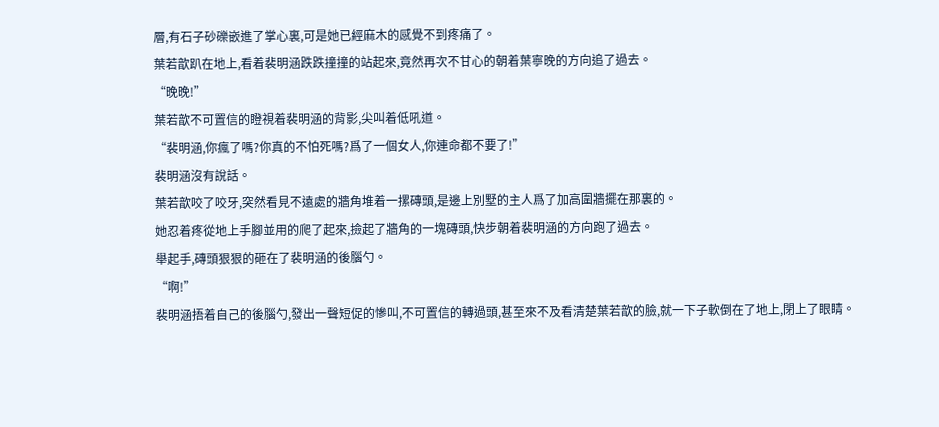層,有石子砂礫嵌進了掌心裏,可是她已經麻木的感覺不到疼痛了。
葉若歆趴在地上,看着裴明涵跌跌撞撞的站起來,竟然再次不甘心的朝着葉寧晚的方向追了過去。
“晚晚!”
葉若歆不可置信的瞪視着裴明涵的背影,尖叫着低吼道。
“裴明涵,你瘋了嗎?你真的不怕死嗎?爲了一個女人,你連命都不要了!”
裴明涵沒有說話。
葉若歆咬了咬牙,突然看見不遠處的牆角堆着一摞磚頭,是邊上別墅的主人爲了加高圍牆擺在那裏的。
她忍着疼從地上手腳並用的爬了起來,撿起了牆角的一塊磚頭,快步朝着裴明涵的方向跑了過去。
舉起手,磚頭狠狠的砸在了裴明涵的後腦勺。
“啊!”
裴明涵捂着自己的後腦勺,發出一聲短促的慘叫,不可置信的轉過頭,甚至來不及看清楚葉若歆的臉,就一下子軟倒在了地上,閉上了眼睛。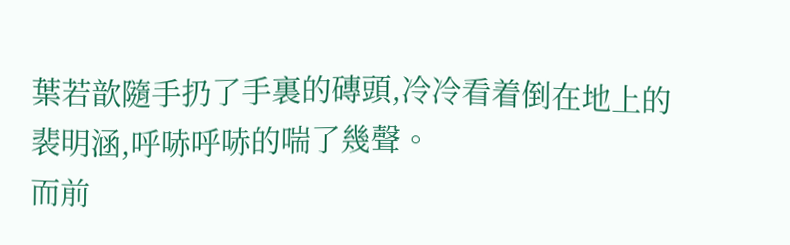葉若歆隨手扔了手裏的磚頭,冷冷看着倒在地上的裴明涵,呼哧呼哧的喘了幾聲。
而前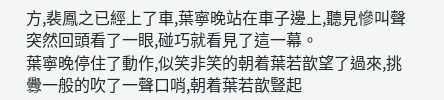方,裴鳳之已經上了車,葉寧晚站在車子邊上,聽見慘叫聲突然回頭看了一眼,碰巧就看見了這一幕。
葉寧晚停住了動作,似笑非笑的朝着葉若歆望了過來,挑釁一般的吹了一聲口哨,朝着葉若歆豎起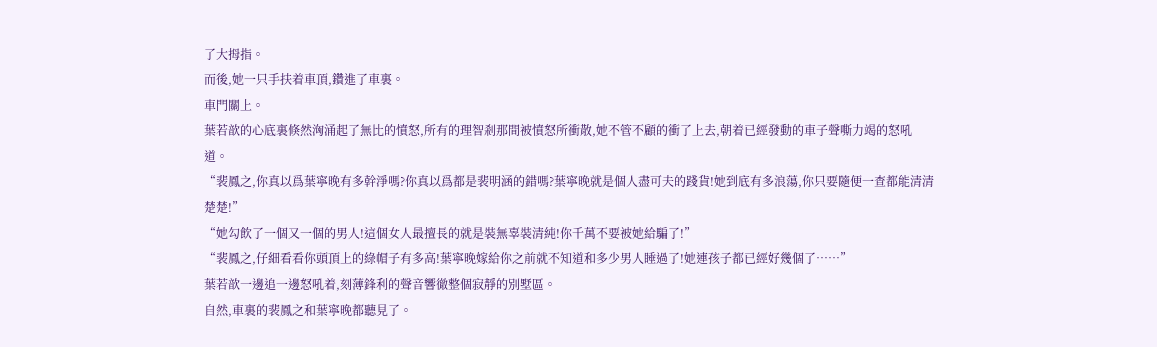了大拇指。
而後,她一只手扶着車頂,鑽進了車裏。
車門關上。
葉若歆的心底裏倏然洶涌起了無比的憤怒,所有的理智剎那間被憤怒所衝散,她不管不顧的衝了上去,朝着已經發動的車子聲嘶力竭的怒吼道。
“裴鳳之,你真以爲葉寧晚有多幹淨嗎?你真以爲都是裴明涵的錯嗎?葉寧晚就是個人盡可夫的踐貨!她到底有多浪蕩,你只要隨便一查都能清清楚楚!”
“她勾飲了一個又一個的男人!這個女人最擅長的就是裝無辜裝清純!你千萬不要被她給騙了!”
“裴鳳之,仔細看看你頭頂上的綠帽子有多高!葉寧晚嫁給你之前就不知道和多少男人睡過了!她連孩子都已經好幾個了……”
葉若歆一邊追一邊怒吼着,刻薄鋒利的聲音響徹整個寂靜的別墅區。
自然,車裏的裴鳳之和葉寧晚都聽見了。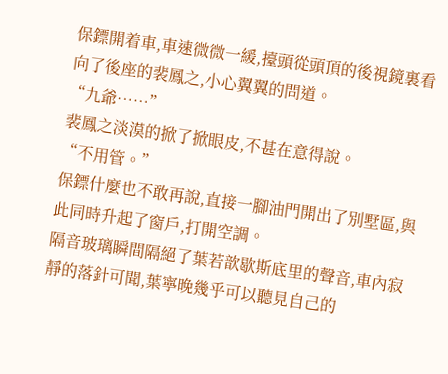保鏢開着車,車速微微一緩,擡頭從頭頂的後視鏡裏看向了後座的裴鳳之,小心翼翼的問道。
“九爺……”
裴鳳之淡漠的掀了掀眼皮,不甚在意得說。
“不用管。”
保鏢什麼也不敢再說,直接一腳油門開出了別墅區,與此同時升起了窗戶,打開空調。
隔音玻璃瞬間隔絕了葉若歆歇斯底里的聲音,車內寂靜的落針可聞,葉寧晚幾乎可以聽見自己的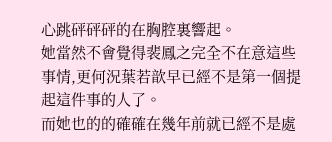心跳砰砰砰的在胸腔裏響起。
她當然不會覺得裴鳳之完全不在意這些事情,更何況葉若歆早已經不是第一個提起這件事的人了。
而她也的的確確在幾年前就已經不是處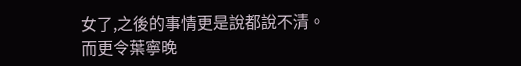女了,之後的事情更是說都說不清。
而更令葉寧晚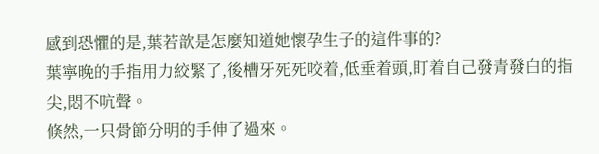感到恐懼的是,葉若歆是怎麼知道她懷孕生子的這件事的?
葉寧晚的手指用力絞緊了,後槽牙死死咬着,低垂着頭,盯着自己發青發白的指尖,悶不吭聲。
倏然,一只骨節分明的手伸了過來。